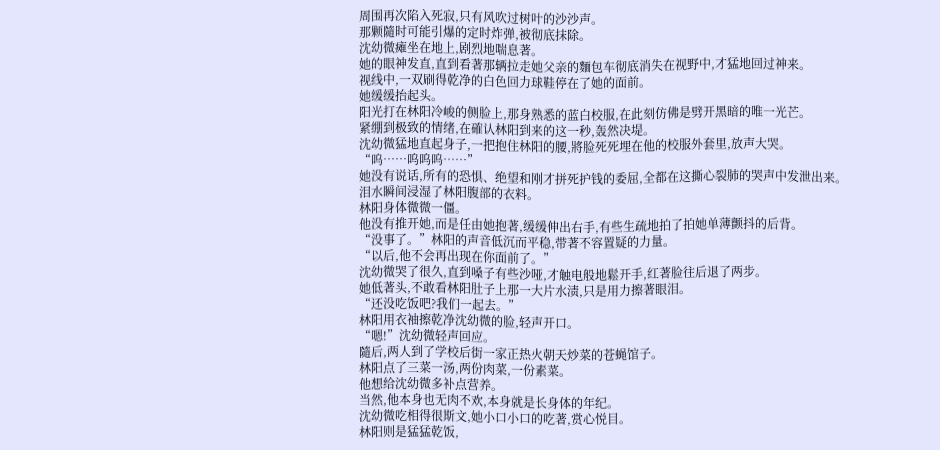周围再次陷入死寂,只有风吹过树叶的沙沙声。
那颗隨时可能引爆的定时炸弹,被彻底抹除。
沈幼微瘫坐在地上,剧烈地喘息著。
她的眼神发直,直到看著那辆拉走她父亲的麵包车彻底消失在视野中,才猛地回过神来。
视线中,一双刷得乾净的白色回力球鞋停在了她的面前。
她缓缓抬起头。
阳光打在林阳冷峻的侧脸上,那身熟悉的蓝白校服,在此刻仿佛是劈开黑暗的唯一光芒。
紧绷到极致的情绪,在確认林阳到来的这一秒,轰然决堤。
沈幼微猛地直起身子,一把抱住林阳的腰,將脸死死埋在他的校服外套里,放声大哭。
“呜……呜呜呜……”
她没有说话,所有的恐惧、绝望和刚才拼死护钱的委屈,全都在这撕心裂肺的哭声中发泄出来。
泪水瞬间浸湿了林阳腹部的衣料。
林阳身体微微一僵。
他没有推开她,而是任由她抱著,缓缓伸出右手,有些生疏地拍了拍她单薄颤抖的后背。
“没事了。”林阳的声音低沉而平稳,带著不容置疑的力量。
“以后,他不会再出现在你面前了。”
沈幼微哭了很久,直到嗓子有些沙哑,才触电般地鬆开手,红著脸往后退了两步。
她低著头,不敢看林阳肚子上那一大片水渍,只是用力擦著眼泪。
“还没吃饭吧?我们一起去。”
林阳用衣袖擦乾净沈幼微的脸,轻声开口。
“嗯!”沈幼微轻声回应。
隨后,两人到了学校后街一家正热火朝天炒菜的苍蝇馆子。
林阳点了三菜一汤,两份肉菜,一份素菜。
他想给沈幼微多补点营养。
当然,他本身也无肉不欢,本身就是长身体的年纪。
沈幼微吃相得很斯文,她小口小口的吃著,赏心悦目。
林阳则是猛猛乾饭,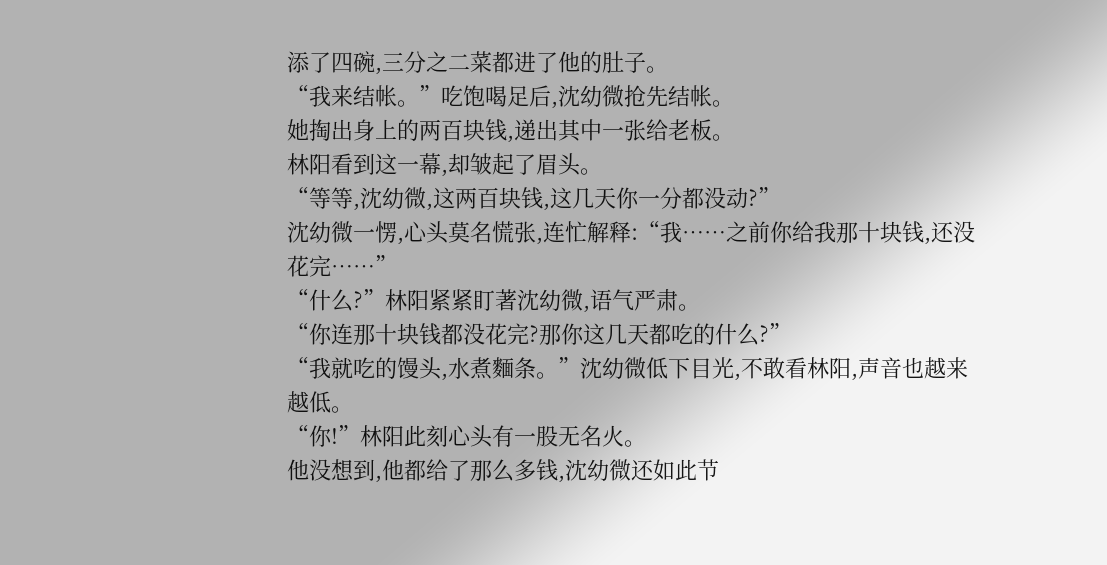添了四碗,三分之二菜都进了他的肚子。
“我来结帐。”吃饱喝足后,沈幼微抢先结帐。
她掏出身上的两百块钱,递出其中一张给老板。
林阳看到这一幕,却皱起了眉头。
“等等,沈幼微,这两百块钱,这几天你一分都没动?”
沈幼微一愣,心头莫名慌张,连忙解释:“我……之前你给我那十块钱,还没花完……”
“什么?”林阳紧紧盯著沈幼微,语气严肃。
“你连那十块钱都没花完?那你这几天都吃的什么?”
“我就吃的馒头,水煮麵条。”沈幼微低下目光,不敢看林阳,声音也越来越低。
“你!”林阳此刻心头有一股无名火。
他没想到,他都给了那么多钱,沈幼微还如此节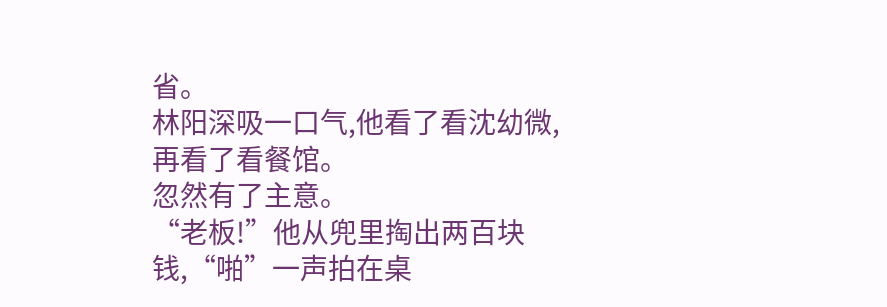省。
林阳深吸一口气,他看了看沈幼微,再看了看餐馆。
忽然有了主意。
“老板!”他从兜里掏出两百块钱,“啪”一声拍在桌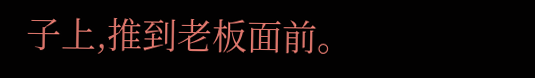子上,推到老板面前。